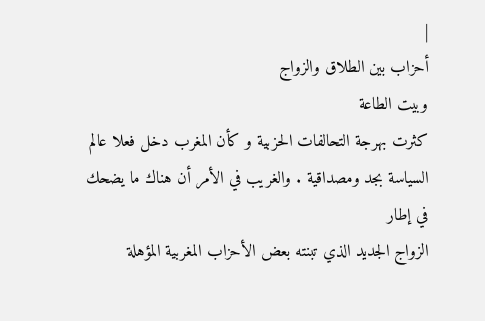|
أحزاب بين الطلاق والزواج
وبيت الطاعة
كثرت بهرجة التحالفات الحزبية و كأن المغرب دخل فعلا عالم
السياسة بجد ومصداقية . والغريب في الأمر أن هناك ما يضحك في إطار
الزواج الجديد الذي تبنته بعض الأحزاب المغربية المؤهلة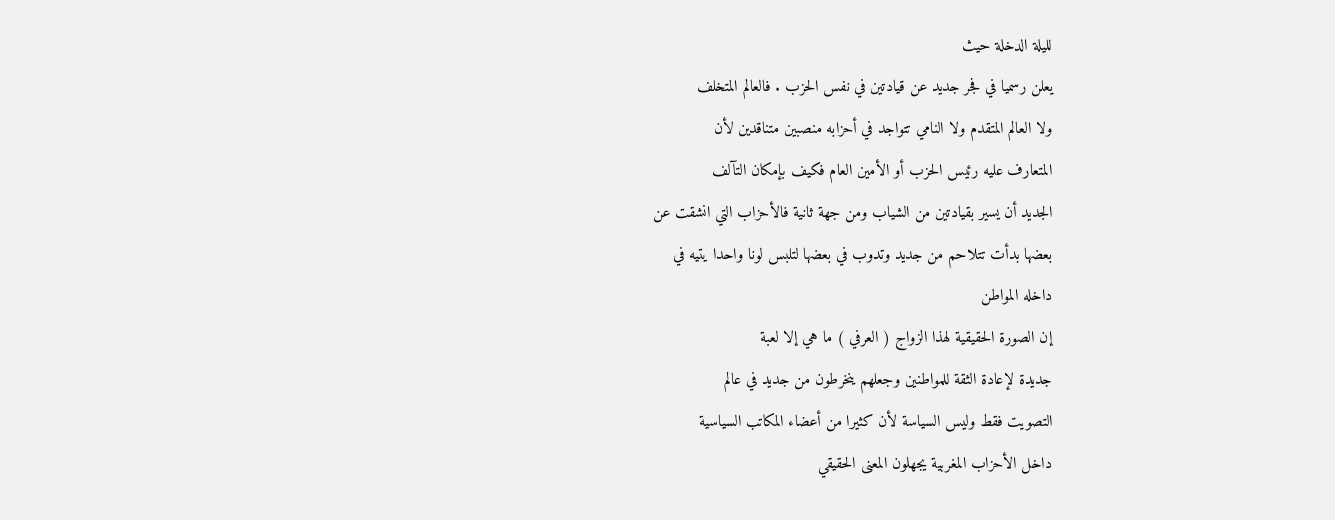لليلة الدخلة حيث
يعلن رسميا في فجر جديد عن قيادتين في نفس الحزب . فالعالم المتخلف
ولا العالم المتقدم ولا النامي تتواجد في أحزابه منصبين متناقدين لأن
المتعارف عليه رئيس الحزب أو الأمين العام فكيف بإمكان التآلف
الجديد أن يسير بقيادتين من الشياب ومن جهة ثانية فالأحزاب التي انشقت عن
بعضها بدأت تتلاحم من جديد وتدوب في بعضها لتلبس لونا واحدا يتيه في
داخله المواطن
إن الصورة الحقيقية لهذا الزواج ( العرفي ) ما هي إلا لعبة
جديدة لإعادة الثقة للمواطنين وجعلهم ينخرطون من جديد في عالم
التصويت فقط وليس السياسة لأن كثيرا من أعضاء المكاتب السياسية
داخل الأحزاب المغربية يجهلون المعنى الحقيقي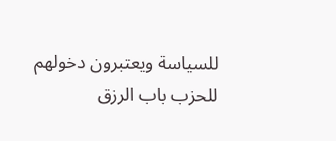للسياسة ويعتبرون دخولهم
للحزب باب الرزق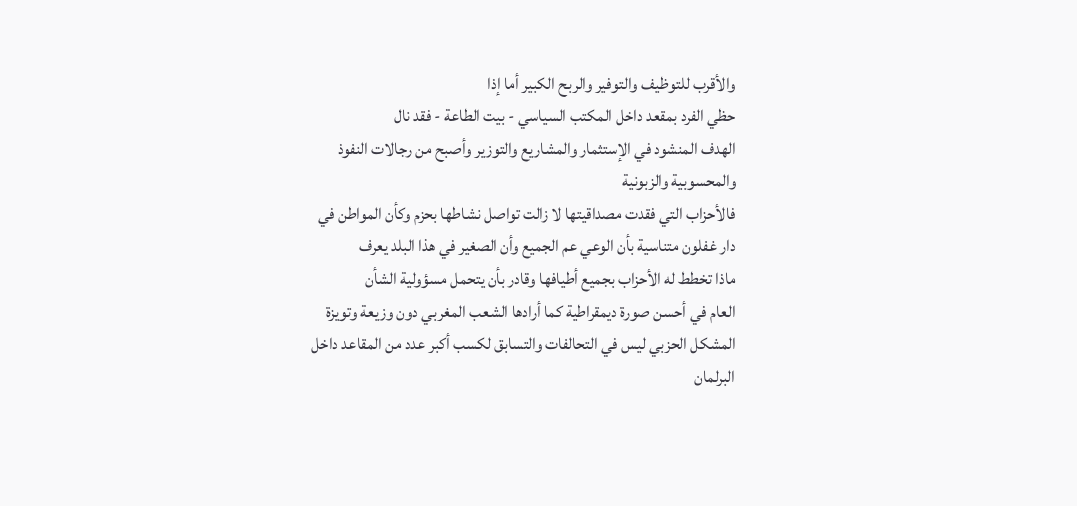والأقرب للتوظيف والتوفير والربح الكبير أما إذا
حظي الفرد بمقعد داخل المكتب السياسي - بيت الطاعة - فقد نال
الهدف المنشود في الإستثمار والمشاريع والتوزير وأصبح من رجالات النفوذ
والمحسوبية والزبونية
فالأحزاب التي فقدت مصداقيتها لا زالت تواصل نشاطها بحزم وكأن المواطن في
دار غفلون متناسية بأن الوعي عم الجميع وأن الصغير في هذا البلد يعرف
ماذا تخطط له الأحزاب بجميع أطيافها وقادر بأن يتحمل مسؤولية الشأن
العام في أحسن صورة ديمقراطية كما أرادها الشعب المغربي دون وزيعة وتويزة
المشكل الحزبي ليس في التحالفات والتسابق لكسب أكبر عدد من المقاعد داخل
البرلمان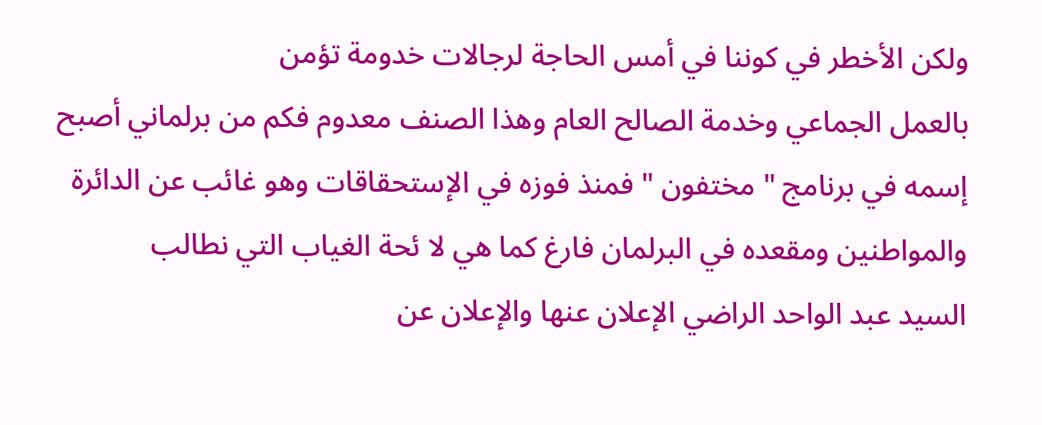ولكن الأخطر في كوننا في أمس الحاجة لرجالات خدومة تؤمن
بالعمل الجماعي وخدمة الصالح العام وهذا الصنف معدوم فكم من برلماني أصبح
إسمه في برنامج " مختفون " فمنذ فوزه في الإستحقاقات وهو غائب عن الدائرة
والمواطنين ومقعده في البرلمان فارغ كما هي لا ئحة الغياب التي نطالب
السيد عبد الواحد الراضي الإعلان عنها والإعلان عن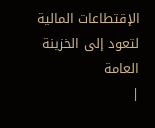الإقتطاعات المالية
لتعود إلى الخزينة العامة
|